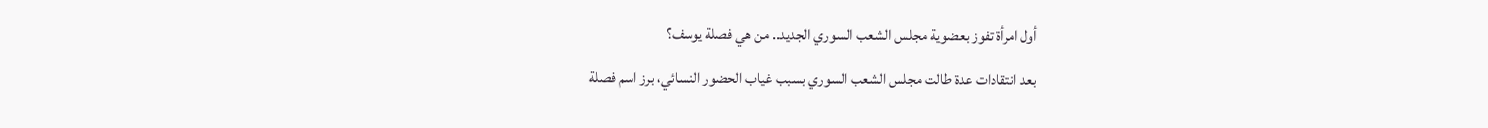أول امرأة تفوز بعضوية مجلس الشعب السوري الجديد.. من هي فصلة يوسف؟
بعد انتقادات عدة طالت مجلس الشعب السوري بسبب غياب الحضور النسائي، برز اسم فصلة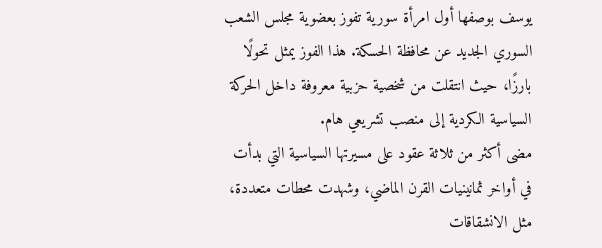يوسف بوصفها أول امرأة سورية تفوز بعضوية مجلس الشعب السوري الجديد عن محافظة الحسكة. هذا الفوز يمثل تحولًا بارزًا، حيث انتقلت من شخصية حزبية معروفة داخل الحركة السياسية الكردية إلى منصب تشريعي هام.
مضى أكثر من ثلاثة عقود على مسيرتها السياسية التي بدأت في أواخر ثمانينيات القرن الماضي، وشهدت محطات متعددة، مثل الانشقاقات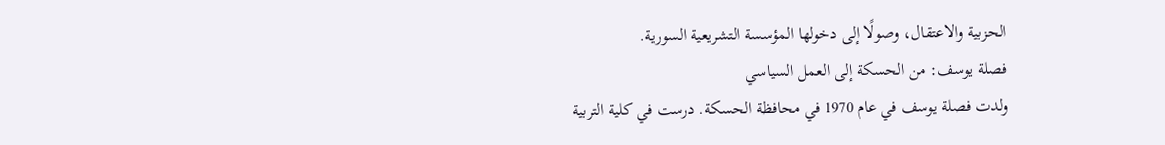الحزبية والاعتقال، وصولًا إلى دخولها المؤسسة التشريعية السورية.
فصلة يوسف: من الحسكة إلى العمل السياسي
ولدت فصلة يوسف في عام 1970 في محافظة الحسكة. درست في كلية التربية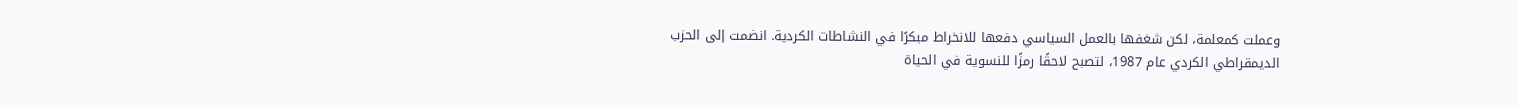وعملت كمعلمة، لكن شغفها بالعمل السياسي دفعها للانخراط مبكرًا في النشاطات الكردية. انضمت إلى الحزب الديمقراطي الكردي عام 1987، لتصبح لاحقًا رمزًا للنسوية في الحياة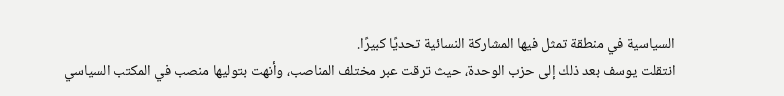السياسية في منطقة تمثل فيها المشاركة النسائية تحديًا كبيرًا.
انتقلت يوسف بعد ذلك إلى حزب الوحدة، حيث ترقت عبر مختلف المناصب، وأنهت بتوليها منصب في المكتب السياسي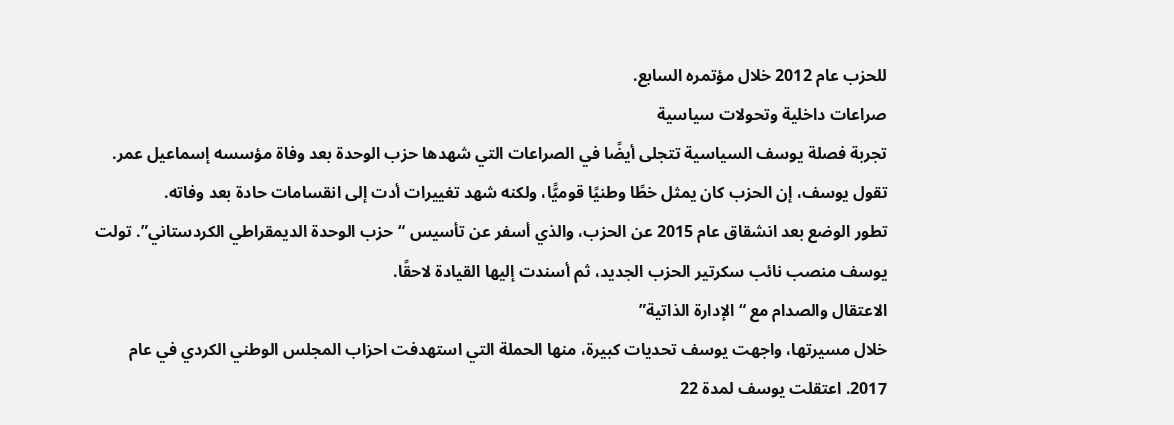للحزب عام 2012 خلال مؤتمره السابع.
صراعات داخلية وتحولات سياسية
تجربة فصلة يوسف السياسية تتجلى أيضًا في الصراعات التي شهدها حزب الوحدة بعد وفاة مؤسسه إسماعيل عمر. تقول يوسف، إن الحزب كان يمثل خطًا وطنيًا قوميًّا، ولكنه شهد تغييرات أدت إلى انقسامات حادة بعد وفاته.
تطور الوضع بعد انشقاق عام 2015 عن الحزب، والذي أسفر عن تأسيس “حزب الوحدة الديمقراطي الكردستاني”. تولت يوسف منصب نائب سكرتير الحزب الجديد، ثم أسندت إليها القيادة لاحقًا.
الاعتقال والصدام مع “الإدارة الذاتية”
خلال مسيرتها، واجهت يوسف تحديات كبيرة، منها الحملة التي استهدفت احزاب المجلس الوطني الكردي في عام 2017. اعتقلت يوسف لمدة 22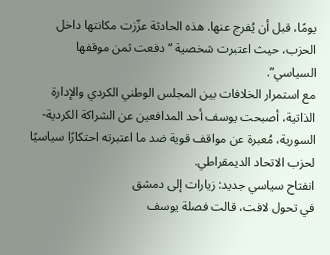يومًا، قبل أن يُفرج عنها. هذه الحادثة عزّزت مكانتها داخل الحزب، حيث اعتبرت شخصية “دفعت ثمن موقفها السياسي”.
مع استمرار الخلافات بين المجلس الوطني الكردي والإدارة الذاتية، أصبحت يوسف أحد المدافعين عن الشراكة الكردية-السورية، مُعبرة عن مواقف قوية ضد ما اعتبرته احتكارًا سياسيًا لحزب الاتحاد الديمقراطي.
انفتاح سياسي جديد: زيارات إلى دمشق
في تحول لافت، قالت فصلة يوسف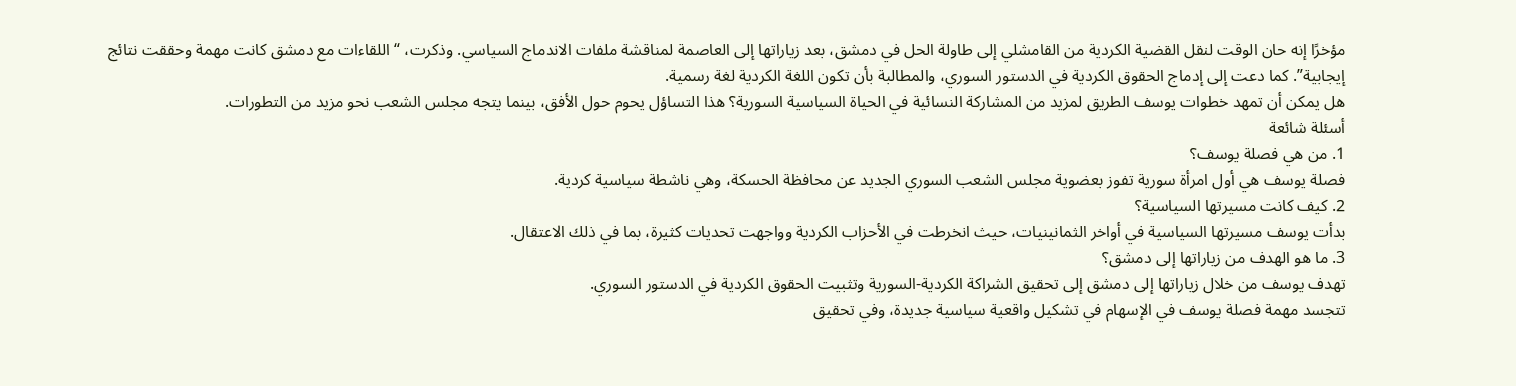مؤخرًا إنه حان الوقت لنقل القضية الكردية من القامشلي إلى طاولة الحل في دمشق، بعد زياراتها إلى العاصمة لمناقشة ملفات الاندماج السياسي. وذكرت، “اللقاءات مع دمشق كانت مهمة وحققت نتائج إيجابية”. كما دعت إلى إدماج الحقوق الكردية في الدستور السوري، والمطالبة بأن تكون اللغة الكردية لغة رسمية.
هل يمكن أن تمهد خطوات يوسف الطريق لمزيد من المشاركة النسائية في الحياة السياسية السورية؟ هذا التساؤل يحوم حول الأفق، بينما يتجه مجلس الشعب نحو مزيد من التطورات.
أسئلة شائعة
1. من هي فصلة يوسف؟
فصلة يوسف هي أول امرأة سورية تفوز بعضوية مجلس الشعب السوري الجديد عن محافظة الحسكة، وهي ناشطة سياسية كردية.
2. كيف كانت مسيرتها السياسية؟
بدأت يوسف مسيرتها السياسية في أواخر الثمانينيات، حيث انخرطت في الأحزاب الكردية وواجهت تحديات كثيرة، بما في ذلك الاعتقال.
3. ما هو الهدف من زياراتها إلى دمشق؟
تهدف يوسف من خلال زياراتها إلى دمشق إلى تحقيق الشراكة الكردية-السورية وتثبيت الحقوق الكردية في الدستور السوري.
تتجسد مهمة فصلة يوسف في الإسهام في تشكيل واقعية سياسية جديدة، وفي تحقيق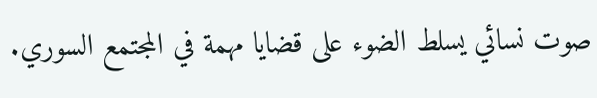صوت نسائي يسلط الضوء على قضايا مهمة في المجتمع السوري.